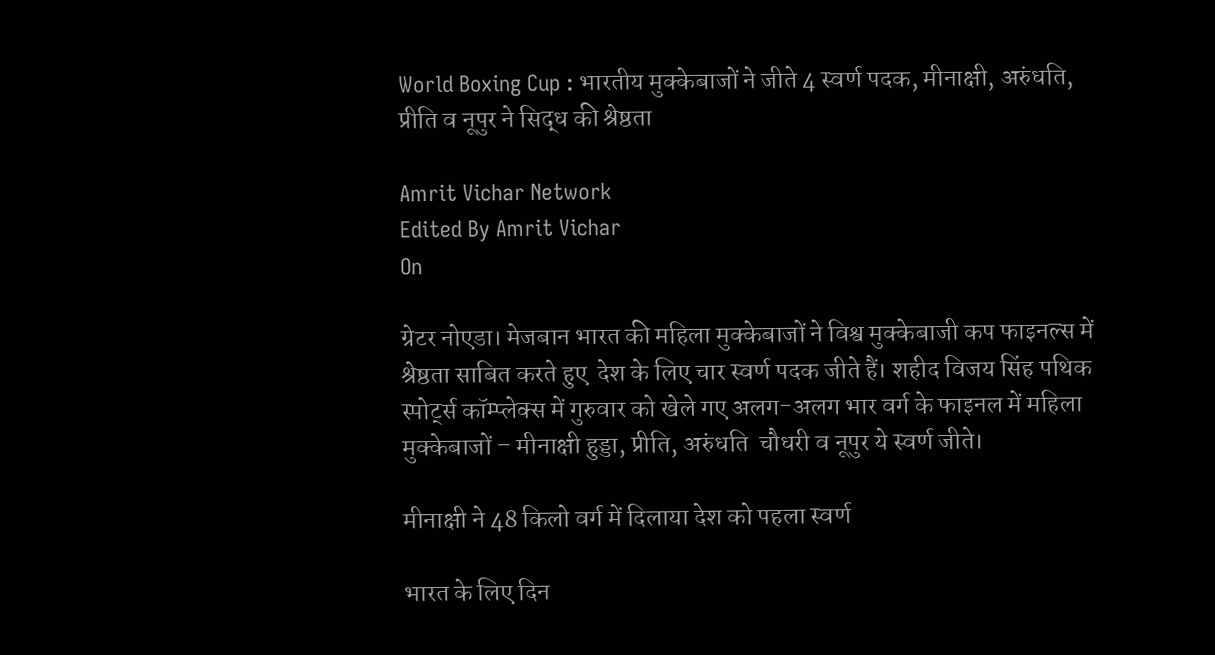World Boxing Cup : भारतीय मुक्केबाजों ने जीते 4 स्वर्ण पदक, मीनाक्षी, अरुंधति, प्रीति व नूपुर ने सिद्ध की श्रेष्ठता

Amrit Vichar Network
Edited By Amrit Vichar
On

ग्रेटर नोएडा। मेजबान भारत की महिला मुक्केबाजों ने विश्व मुक्केबाजी कप फाइनल्स में श्रेष्ठता साबित करते हुए  देश के लिए चार स्वर्ण पदक जीते हैं। शहीद विजय सिंह पथिक स्पोर्ट्स कॉम्प्लेक्स में गुरुवार को खेले गए अलग-अलग भार वर्ग के फाइनल में महिला मुक्केबाजों – मीनाक्षी हुड्डा, प्रीति, अरुंधति  चौधरी व नूपुर ये स्वर्ण जीते।

मीनाक्षी ने 48 किलो वर्ग में दिलाया देश को पहला स्वर्ण

भारत के लिए दिन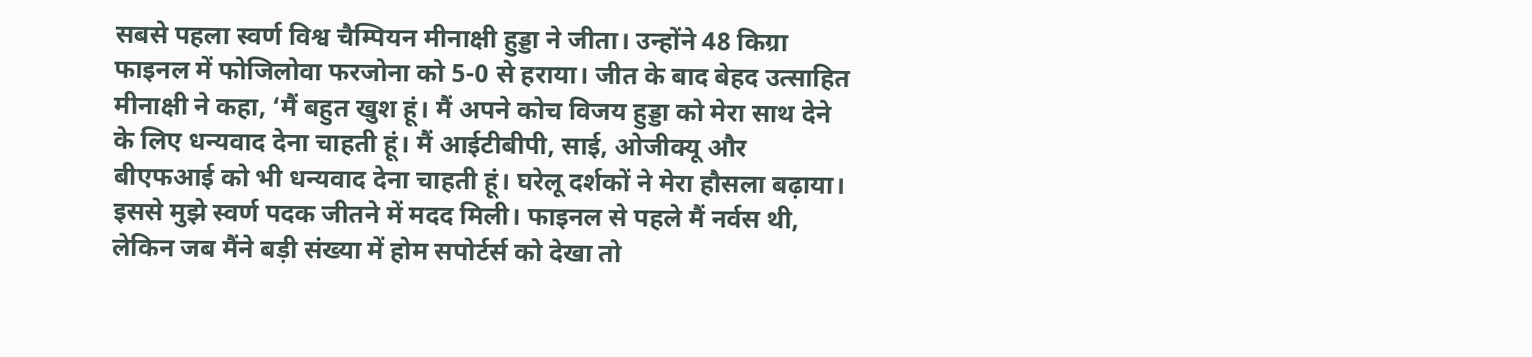सबसे पहला स्वर्ण विश्व चैम्पियन मीनाक्षी हुड्डा ने जीता। उन्होंने 48 किग्रा फाइनल में फोजिलोवा फरजोना को 5-0 से हराया। जीत के बाद बेहद उत्साहित मीनाक्षी ने कहा, ‘मैं बहुत खुश हूं। मैं अपने कोच विजय हुड्डा को मेरा साथ देने के लिए धन्यवाद देना चाहती हूं। मैं आईटीबीपी, साई, ओजीक्यू और बीएफआई को भी धन्यवाद देना चाहती हूं। घरेलू दर्शकों ने मेरा हौसला बढ़ाया। इससे मुझे स्वर्ण पदक जीतने में मदद मिली। फाइनल से पहले मैं नर्वस थी, लेकिन जब मैंने बड़ी संख्या में होम सपोर्टर्स को देखा तो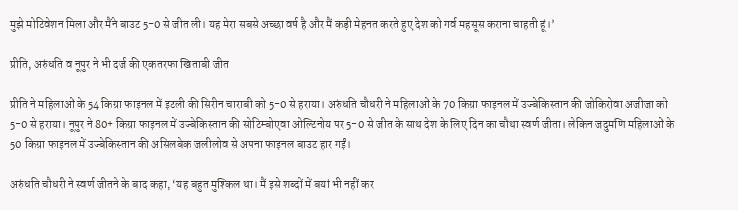मुझे मोटिवेशन मिला और मैंने बाउट 5-0 से जीत ली। यह मेरा सबसे अच्छा वर्ष है और मैं कड़ी मेहनत करते हुए देश को गर्व महसूस कराना चाहती हूं।’

प्रीति, अरुंधति व नूपुर ने भी दर्ज की एकतरफा खिताबी जीत

प्रीति ने महिलाओं के 54 किग्रा फाइनल में इटली की सिरीन चाराबी को 5-0 से हराया। अरुंधति चौधरी ने महिलाओं के 70 किग्रा फाइनल में उज्बेकिस्तान की जोकिरोवा अजीजा को 5-0 से हराया। नूपुर ने 80+ किग्रा फाइनल में उज्बेकिस्तान की सोटिम्बोएवा ओल्टिनोय पर 5-0 से जीत के साथ देश के लिए दिन का चौथा स्वर्ण जीता। लेकिन जदुमणि महिलाओं के 50 किग्रा फाइनल में उज्बेकिस्तान की असिलबेक जलीलोव से अपना फाइनल बाउट हार गईं।

अरुंधति चौधरी ने स्वर्ण जीतने के बाद कहा, ‘यह बहुत मुश्किल था। मैं इसे शब्दों में बयां भी नहीं कर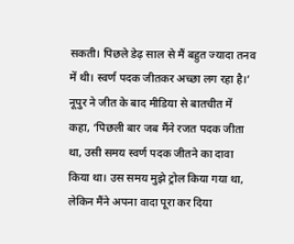सकती। पिछले डेढ़ साल से मैं बहुत ज्यादा तनव में थी। स्वर्ण पदक जीतकर अच्छा लग रहा है।’ नूपुर ने जीत के बाद मीडिया से बातचीत में कहा, ‘पिछली बार जब मैंने रजत पदक जीता था, उसी समय स्वर्ण पदक जीतने का दावा किया था। उस समय मुझे ट्रोल किया गया था, लेकिन मैंने अपना वादा पूरा कर दिया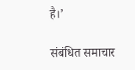है।’

संबंधित समाचार